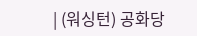| (워싱턴) 공화당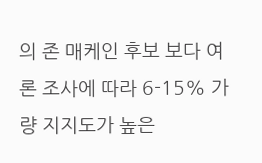의 존 매케인 후보 보다 여론 조사에 따라 6-15% 가량 지지도가 높은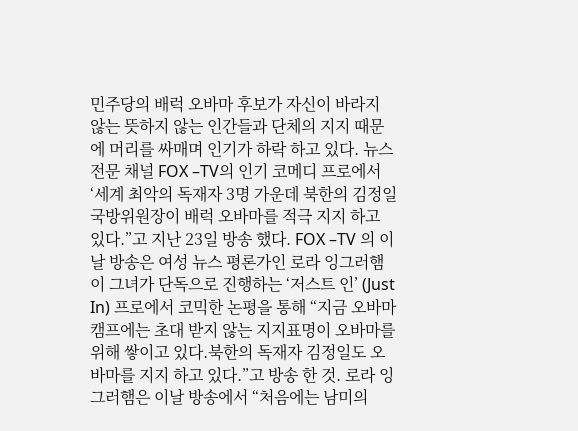민주당의 배럭 오바마 후보가 자신이 바라지 않는 뜻하지 않는 인간들과 단체의 지지 때문에 머리를 싸매며 인기가 하락 하고 있다. 뉴스전문 채널 FOX –TV의 인기 코메디 프로에서 ‘세계 최악의 독재자 3명 가운데 북한의 김정일 국방위원장이 배럭 오바마를 적극 지지 하고 있다.”고 지난 23일 방송 했다. FOX –TV 의 이날 방송은 여성 뉴스 평론가인 로라 잉그러햄 이 그녀가 단독으로 진행하는 ‘저스트 인’ (Just In) 프로에서 코믹한 논평을 통해 “지금 오바마 캠프에는 초대 받지 않는 지지표명이 오바마를 위해 쌓이고 있다.북한의 독재자 김정일도 오바마를 지지 하고 있다.”고 방송 한 것. 로라 잉그러햄은 이날 방송에서 “처음에는 남미의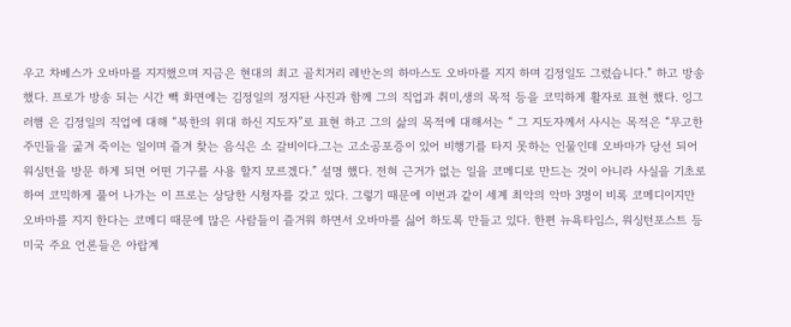우고 차베스가 오바마를 지지했으며 지금은 현대의 최고 골치거리 레반논의 하마스도 오바마를 지지 하며 김정일도 그렀습니다.” 하고 방송 했다. 프로가 방송 되는 시간 빽 화면에는 김정일의 정지돤 사진과 함께 그의 직업과 취미,생의 목적 등을 코믹하게 활자로 표현 했다. 잉그러햄 은 김정일의 직업에 대해 “북한의 위대 하신 지도자”로 표현 하고 그의 삶의 목적에 대해서는 “ 그 지도자께서 사시는 목적은 “무고한 주민들을 굶겨 죽이는 일이며 즐겨 찾는 음식은 소 갈비이다.그는 고소공포증이 있어 비행기를 타지 못하는 인물인데 오바마가 당선 되어 워싱턴을 방문 하게 되면 어떤 기구를 사용 할지 모르겠다.” 설명 했다. 전혀 근거가 없는 일을 코메디로 만드는 것이 아니라 사실을 기초로 하여 코믹하게 풀어 나가는 이 프로는 상당한 시청자를 갖고 있다. 그렇기 때문에 이번과 같이 세계 최악의 악마 3명이 비록 코메디이지만 오바마를 지지 한다는 코메디 때문에 많은 사람들이 즐거워 하면서 오바마를 싫어 하도록 만들고 있다. 한편 뉴욕타임스, 워싱턴포스트 등 미국 주요 언론들은 아랍계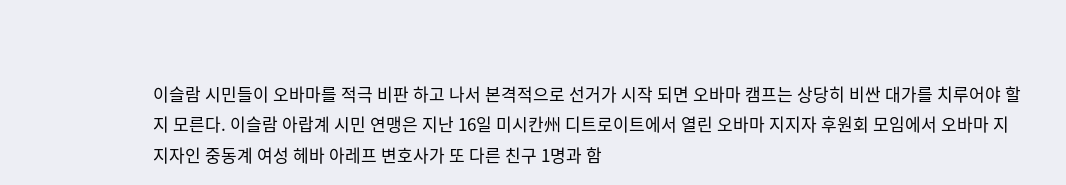이슬람 시민들이 오바마를 적극 비판 하고 나서 본격적으로 선거가 시작 되면 오바마 캠프는 상당히 비싼 대가를 치루어야 할지 모른다. 이슬람 아랍계 시민 연맹은 지난 16일 미시칸州 디트로이트에서 열린 오바마 지지자 후원회 모임에서 오바마 지지자인 중동계 여성 헤바 아레프 변호사가 또 다른 친구 1명과 함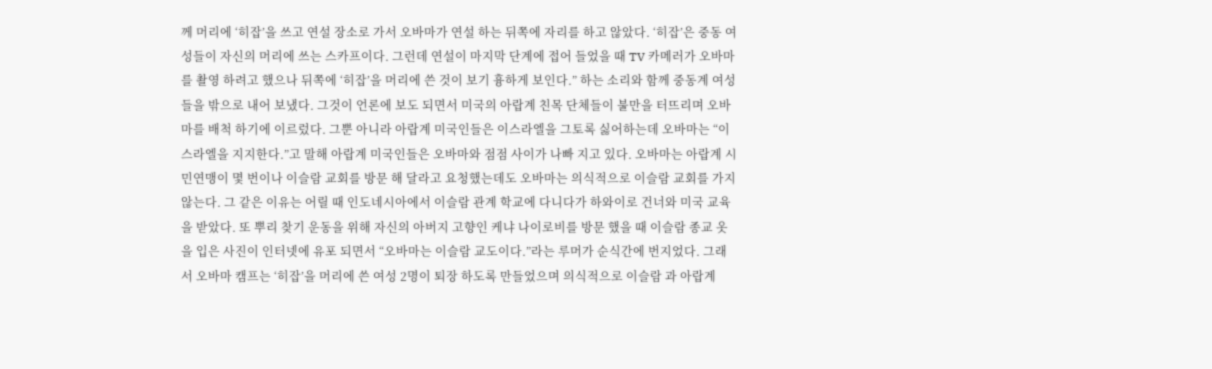께 머리에 ‘히잡’을 쓰고 연설 장소로 가서 오바마가 연설 하는 뒤쪽에 자리를 하고 않았다. ‘히잡’은 중동 여성들이 자신의 머리에 쓰는 스카프이다. 그런데 연설이 마지막 단계에 접어 들었을 때 TV 카메러가 오바마를 촬영 하려고 했으나 뒤쪽에 ‘히잡’을 머리에 쓴 것이 보기 흉하게 보인다.” 하는 소리와 함께 중동계 여성들을 밖으로 내어 보냈다. 그것이 언론에 보도 되면서 미국의 아랍계 친목 단체들이 불만을 터뜨리며 오바마를 배척 하기에 이르렀다. 그뿐 아니라 아랍계 미국인들은 이스라엘을 그토록 싫어하는데 오바마는 “이스라엘을 지지한다.”고 말해 아랍계 미국인들은 오바마와 점점 사이가 나빠 지고 있다. 오바마는 아랍계 시민연맹이 몇 번이나 이슬람 교회를 방문 해 달라고 요청했는데도 오바마는 의식적으로 이슬람 교회를 가지 않는다. 그 같은 이유는 어릴 때 인도네시아에서 이슬람 관계 학교에 다니다가 하와이로 건너와 미국 교육을 받았다. 또 뿌리 찾기 운동을 위해 자신의 아버지 고향인 케냐 나이로비를 방문 했을 때 이슬람 종교 옷을 입은 사진이 인터넷에 유포 되면서 “오바마는 이슬람 교도이다.”라는 루머가 순식간에 번지었다. 그래서 오바마 캠프는 ‘히잡’을 머리에 쓴 여성 2명이 퇴장 하도록 만들었으며 의식적으로 이슬람 과 아랍계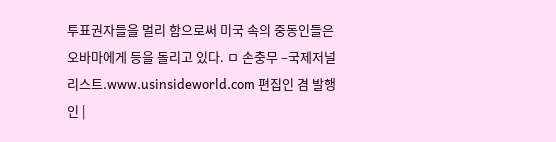투표권자들을 멀리 함으로써 미국 속의 중동인들은 오바마에게 등을 돌리고 있다. ㅁ 손충무 –국제저널리스트.www.usinsideworld.com 편집인 겸 발행인 |